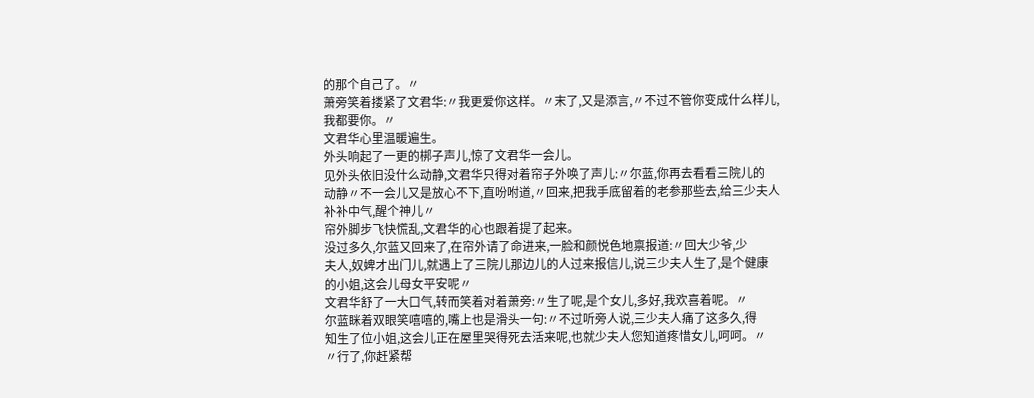的那个自己了。〃
萧旁笑着搂紧了文君华:〃我更爱你这样。〃末了,又是添言,〃不过不管你变成什么样儿,
我都要你。〃
文君华心里温暖遍生。
外头响起了一更的梆子声儿,惊了文君华一会儿。
见外头依旧没什么动静,文君华只得对着帘子外唤了声儿:〃尔蓝,你再去看看三院儿的
动静〃不一会儿又是放心不下,直吩咐道,〃回来,把我手底留着的老参那些去,给三少夫人
补补中气,醒个神儿〃
帘外脚步飞快慌乱,文君华的心也跟着提了起来。
没过多久,尔蓝又回来了,在帘外请了命进来,一脸和颜悦色地禀报道:〃回大少爷,少
夫人,奴婢才出门儿,就遇上了三院儿那边儿的人过来报信儿,说三少夫人生了,是个健康
的小姐,这会儿母女平安呢〃
文君华舒了一大口气,转而笑着对着萧旁:〃生了呢,是个女儿,多好,我欢喜着呢。〃
尔蓝眯着双眼笑嘻嘻的,嘴上也是滑头一句:〃不过听旁人说,三少夫人痛了这多久,得
知生了位小姐,这会儿正在屋里哭得死去活来呢,也就少夫人您知道疼惜女儿,呵呵。〃
〃行了,你赶紧帮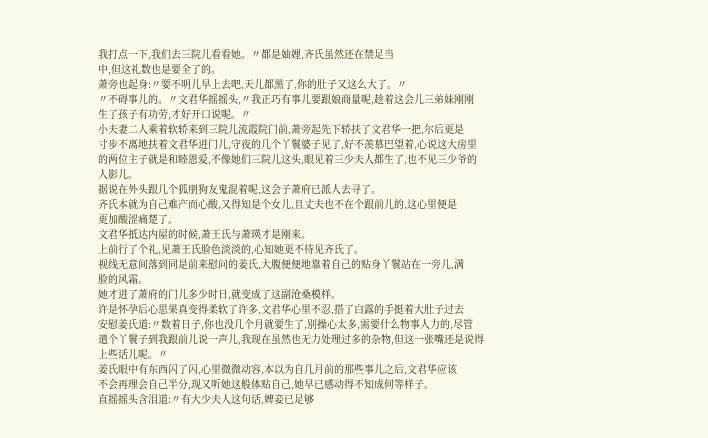我打点一下,我们去三院儿看看她。〃都是妯娌,齐氏虽然还在禁足当
中,但这礼数也是要全了的。
萧旁也起身:〃要不明儿早上去吧,天儿都黑了,你的肚子又这么大了。〃
〃不碍事儿的。〃文君华摇摇头,〃我正巧有事儿要跟娘商量呢,趁着这会儿三弟妹刚刚
生了孩子有功劳,才好开口说呢。〃
小夫妻二人乘着软轿来到三院儿流霞院门前,萧旁起先下轿扶了文君华一把,尔后更是
寸步不离地扶着文君华进门儿,守夜的几个丫鬟婆子见了,好不羡慕巴望着,心说这大房里
的两位主子就是和睦恩爱,不像她们三院儿这头,眼见着三少夫人都生了,也不见三少爷的
人影儿。
据说在外头跟几个狐朋狗友鬼混着呢,这会子萧府已派人去寻了。
齐氏本就为自己难产而心酸,又得知是个女儿,且丈夫也不在个跟前儿的,这心里便是
更加酸涩痛楚了。
文君华抵达内屋的时候,萧王氏与萧瑛才是刚来。
上前行了个礼,见萧王氏脸色淡淡的,心知她更不待见齐氏了。
视线无意间落到同是前来慰问的姜氏,大腹便便地靠着自己的贴身丫鬟站在一旁儿,满
脸的风霜。
她才进了萧府的门儿多少时日,就变成了这副沧桑模样。
许是怀孕后心思果真变得柔软了许多,文君华心里不忍,搭了白露的手挺着大肚子过去
安慰姜氏道:〃数着日子,你也没几个月就要生了,别操心太多,需要什么物事人力的,尽管
遣个丫鬟子到我跟前儿说一声儿,我现在虽然也无力处理过多的杂物,但这一张嘴还是说得
上些话儿呢。〃
姜氏眼中有东西闪了闪,心里微微动容,本以为自几月前的那些事儿之后,文君华应该
不会再理会自己半分,现又听她这般体贴自己,她早已感动得不知成何等样子。
直摇摇头含泪道:〃有大少夫人这句话,婢妾已足够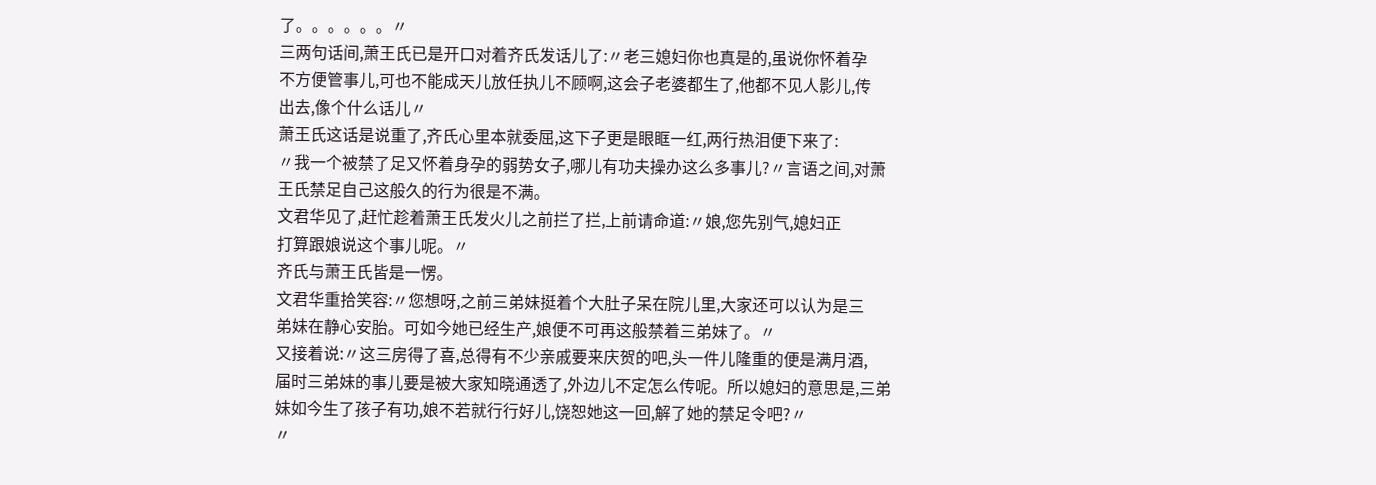了。。。。。。〃
三两句话间,萧王氏已是开口对着齐氏发话儿了:〃老三媳妇你也真是的,虽说你怀着孕
不方便管事儿,可也不能成天儿放任执儿不顾啊,这会子老婆都生了,他都不见人影儿,传
出去,像个什么话儿〃
萧王氏这话是说重了,齐氏心里本就委屈,这下子更是眼眶一红,两行热泪便下来了:
〃我一个被禁了足又怀着身孕的弱势女子,哪儿有功夫操办这么多事儿?〃言语之间,对萧
王氏禁足自己这般久的行为很是不满。
文君华见了,赶忙趁着萧王氏发火儿之前拦了拦,上前请命道:〃娘,您先别气,媳妇正
打算跟娘说这个事儿呢。〃
齐氏与萧王氏皆是一愣。
文君华重拾笑容:〃您想呀,之前三弟妹挺着个大肚子呆在院儿里,大家还可以认为是三
弟妹在静心安胎。可如今她已经生产,娘便不可再这般禁着三弟妹了。〃
又接着说:〃这三房得了喜,总得有不少亲戚要来庆贺的吧,头一件儿隆重的便是满月酒,
届时三弟妹的事儿要是被大家知晓通透了,外边儿不定怎么传呢。所以媳妇的意思是,三弟
妹如今生了孩子有功,娘不若就行行好儿,饶恕她这一回,解了她的禁足令吧?〃
〃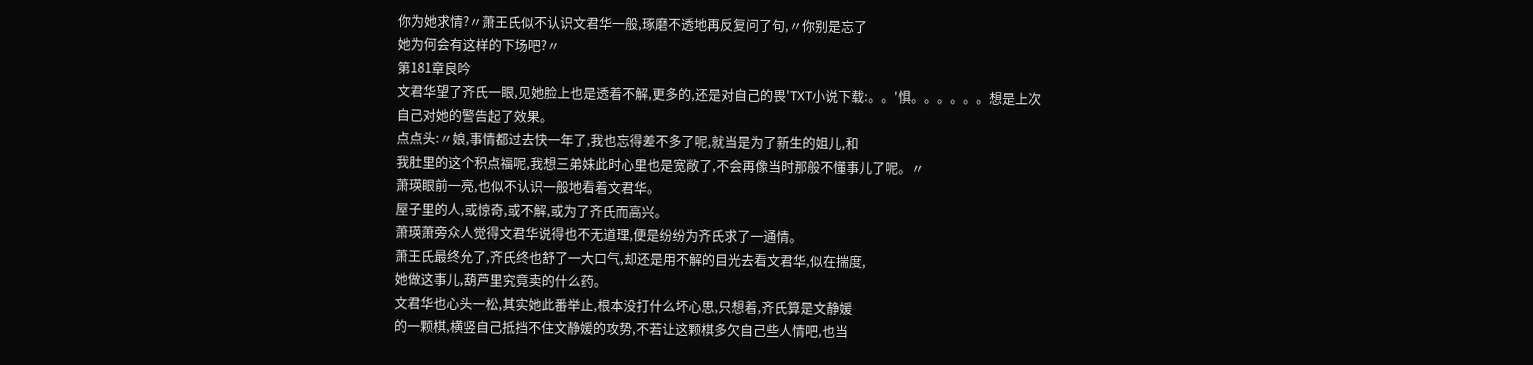你为她求情?〃萧王氏似不认识文君华一般,琢磨不透地再反复问了句,〃你别是忘了
她为何会有这样的下场吧?〃
第181章良吟
文君华望了齐氏一眼,见她脸上也是透着不解,更多的,还是对自己的畏'TXT小说下载:。。'惧。。。。。。想是上次
自己对她的警告起了效果。
点点头:〃娘,事情都过去快一年了,我也忘得差不多了呢,就当是为了新生的姐儿,和
我肚里的这个积点福呢,我想三弟妹此时心里也是宽敞了,不会再像当时那般不懂事儿了呢。〃
萧瑛眼前一亮,也似不认识一般地看着文君华。
屋子里的人,或惊奇,或不解,或为了齐氏而高兴。
萧瑛萧旁众人觉得文君华说得也不无道理,便是纷纷为齐氏求了一通情。
萧王氏最终允了,齐氏终也舒了一大口气,却还是用不解的目光去看文君华,似在揣度,
她做这事儿,葫芦里究竟卖的什么药。
文君华也心头一松,其实她此番举止,根本没打什么坏心思,只想着,齐氏算是文静媛
的一颗棋,横竖自己抵挡不住文静媛的攻势,不若让这颗棋多欠自己些人情吧,也当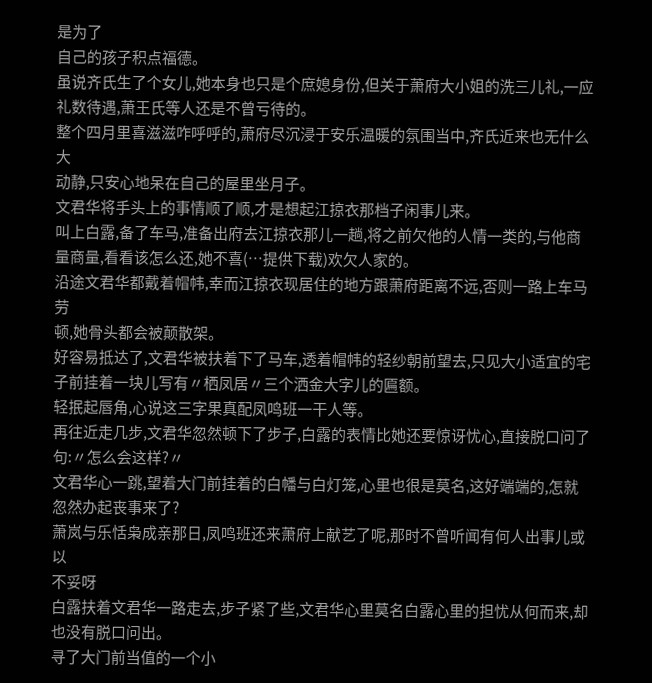是为了
自己的孩子积点福德。
虽说齐氏生了个女儿,她本身也只是个庶媳身份,但关于萧府大小姐的洗三儿礼,一应
礼数待遇,萧王氏等人还是不曾亏待的。
整个四月里喜滋滋咋呼呼的,萧府尽沉浸于安乐温暖的氛围当中,齐氏近来也无什么大
动静,只安心地呆在自己的屋里坐月子。
文君华将手头上的事情顺了顺,才是想起江掠衣那档子闲事儿来。
叫上白露,备了车马,准备出府去江掠衣那儿一趟,将之前欠他的人情一类的,与他商
量商量,看看该怎么还,她不喜(…提供下载)欢欠人家的。
沿途文君华都戴着帽帏,幸而江掠衣现居住的地方跟萧府距离不远,否则一路上车马劳
顿,她骨头都会被颠散架。
好容易抵达了,文君华被扶着下了马车,透着帽帏的轻纱朝前望去,只见大小适宜的宅
子前挂着一块儿写有〃栖凤居〃三个洒金大字儿的匾额。
轻抿起唇角,心说这三字果真配凤鸣班一干人等。
再往近走几步,文君华忽然顿下了步子,白露的表情比她还要惊讶忧心,直接脱口问了
句:〃怎么会这样?〃
文君华心一跳,望着大门前挂着的白幡与白灯笼,心里也很是莫名,这好端端的,怎就
忽然办起丧事来了?
萧岚与乐恬枭成亲那日,凤鸣班还来萧府上献艺了呢,那时不曾听闻有何人出事儿或以
不妥呀
白露扶着文君华一路走去,步子紧了些,文君华心里莫名白露心里的担忧从何而来,却
也没有脱口问出。
寻了大门前当值的一个小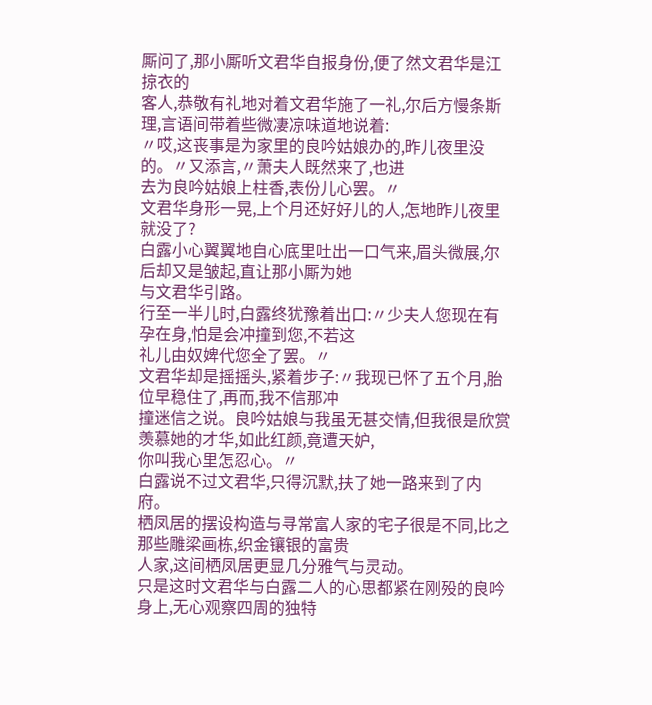厮问了,那小厮听文君华自报身份,便了然文君华是江掠衣的
客人,恭敬有礼地对着文君华施了一礼,尔后方慢条斯理,言语间带着些微凄凉味道地说着:
〃哎,这丧事是为家里的良吟姑娘办的,昨儿夜里没的。〃又添言,〃萧夫人既然来了,也进
去为良吟姑娘上柱香,表份儿心罢。〃
文君华身形一晃,上个月还好好儿的人,怎地昨儿夜里就没了?
白露小心翼翼地自心底里吐出一口气来,眉头微展,尔后却又是皱起,直让那小厮为她
与文君华引路。
行至一半儿时,白露终犹豫着出口:〃少夫人您现在有孕在身,怕是会冲撞到您,不若这
礼儿由奴婢代您全了罢。〃
文君华却是摇摇头,紧着步子:〃我现已怀了五个月,胎位早稳住了,再而,我不信那冲
撞迷信之说。良吟姑娘与我虽无甚交情,但我很是欣赏羡慕她的才华,如此红颜,竟遭天妒,
你叫我心里怎忍心。〃
白露说不过文君华,只得沉默,扶了她一路来到了内府。
栖凤居的摆设构造与寻常富人家的宅子很是不同,比之那些雕梁画栋,织金镶银的富贵
人家,这间栖凤居更显几分雅气与灵动。
只是这时文君华与白露二人的心思都紧在刚殁的良吟身上,无心观察四周的独特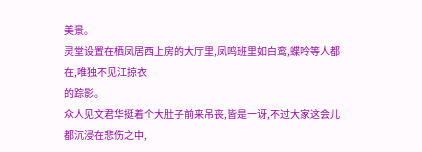美景。
灵堂设置在栖凤居西上房的大厅里,凤鸣班里如白鸾,蝶呤等人都在,唯独不见江掠衣
的踪影。
众人见文君华挺着个大肚子前来吊丧,皆是一讶,不过大家这会儿都沉浸在悲伤之中,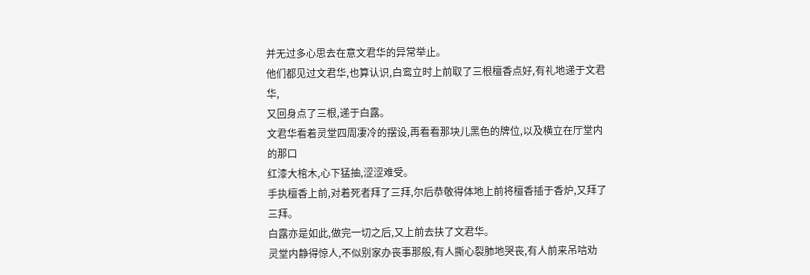并无过多心思去在意文君华的异常举止。
他们都见过文君华,也算认识,白鸾立时上前取了三根檀香点好,有礼地递于文君华,
又回身点了三根,递于白露。
文君华看着灵堂四周凄冷的摆设,再看看那块儿黑色的牌位,以及横立在厅堂内的那口
红漆大棺木,心下猛抽,涩涩难受。
手执檀香上前,对着死者拜了三拜,尔后恭敬得体地上前将檀香插于香炉,又拜了三拜。
白露亦是如此,做完一切之后,又上前去扶了文君华。
灵堂内静得惊人,不似别家办丧事那般,有人撕心裂肺地哭丧,有人前来吊唁劝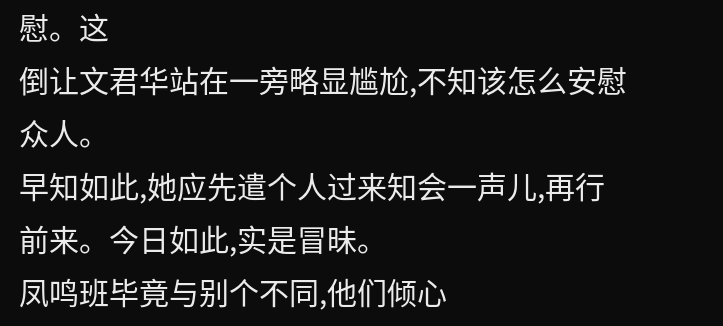慰。这
倒让文君华站在一旁略显尴尬,不知该怎么安慰众人。
早知如此,她应先遣个人过来知会一声儿,再行前来。今日如此,实是冒昧。
凤鸣班毕竟与别个不同,他们倾心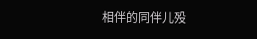相伴的同伴儿殁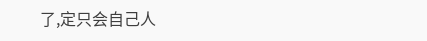了,定只会自己人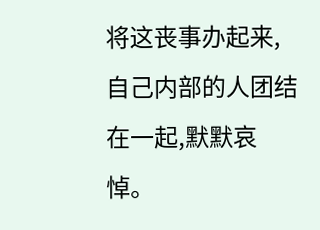将这丧事办起来,
自己内部的人团结在一起,默默哀悼。